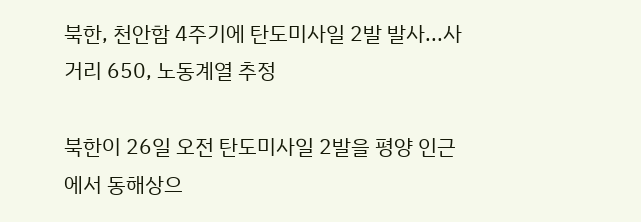북한, 천안함 4주기에 탄도미사일 2발 발사...사거리 650, 노동계열 추정

북한이 26일 오전 탄도미사일 2발을 평양 인근에서 동해상으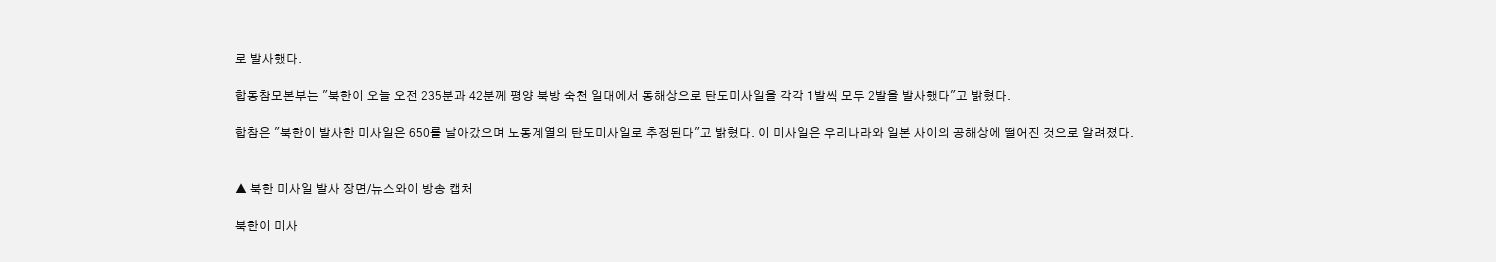로 발사했다.

합동참모본부는 "북한이 오늘 오전 235분과 42분께 평양 북방 숙천 일대에서 동해상으로 탄도미사일을 각각 1발씩 모두 2발을 발사했다"고 밝혔다.

합참은 "북한이 발사한 미사일은 650를 날아갔으며 노동계열의 탄도미사일로 추정된다"고 밝혔다. 이 미사일은 우리나라와 일본 사이의 공해상에 떨어진 것으로 알려졌다.


▲ 북한 미사일 발사 장면/뉴스와이 방송 캡처

북한이 미사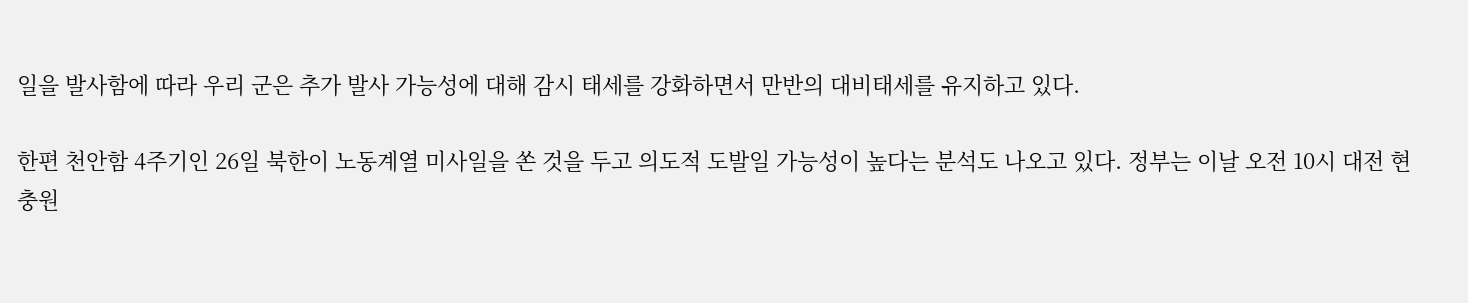일을 발사함에 따라 우리 군은 추가 발사 가능성에 대해 감시 태세를 강화하면서 만반의 대비태세를 유지하고 있다.

한편 천안함 4주기인 26일 북한이 노동계열 미사일을 쏜 것을 두고 의도적 도발일 가능성이 높다는 분석도 나오고 있다. 정부는 이날 오전 10시 대전 현충원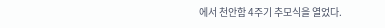에서 천안함 4주기 추모식을 열었다.